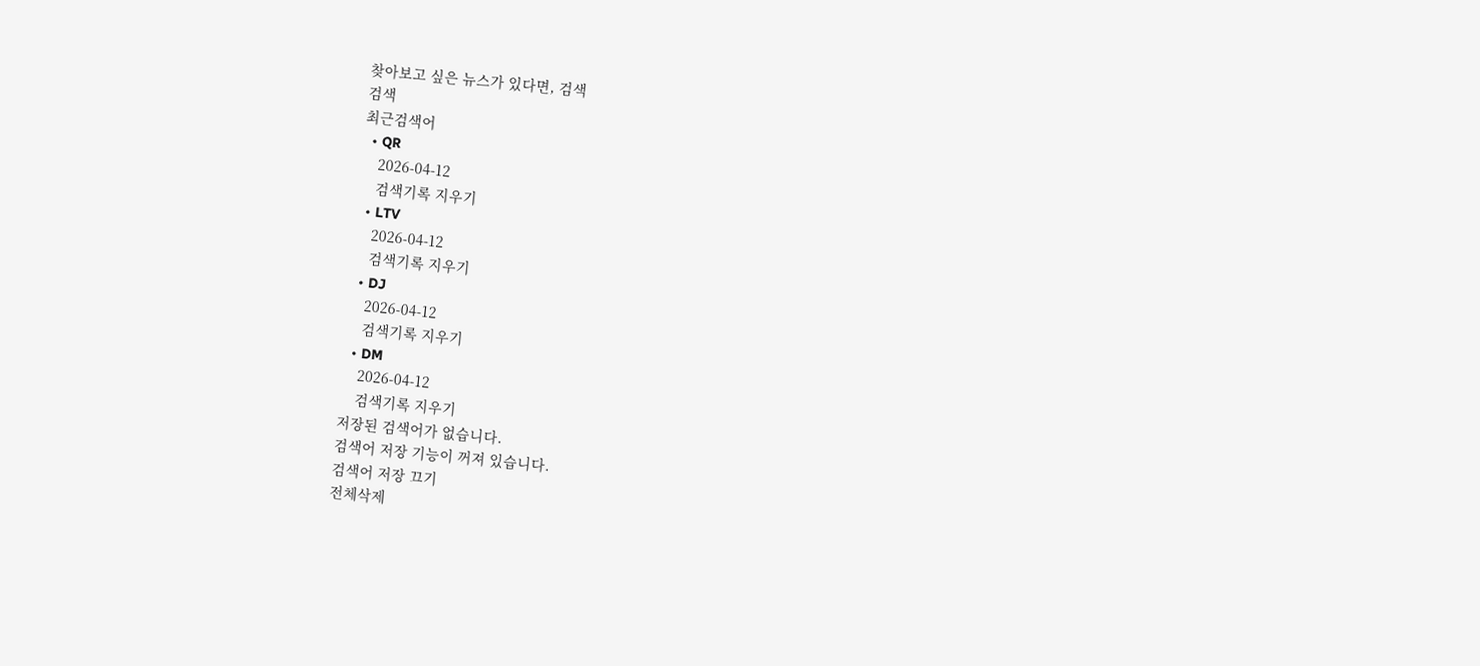찾아보고 싶은 뉴스가 있다면, 검색
검색
최근검색어
  • QR
    2026-04-12
    검색기록 지우기
  • LTV
    2026-04-12
    검색기록 지우기
  • DJ
    2026-04-12
    검색기록 지우기
  • DM
    2026-04-12
    검색기록 지우기
저장된 검색어가 없습니다.
검색어 저장 기능이 꺼져 있습니다.
검색어 저장 끄기
전체삭제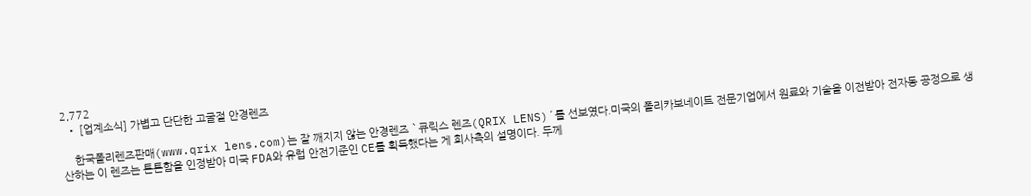2,772
  • [업계소식] 가볍고 단단한 고굴절 안경렌즈

    한국폴리렌즈판매(www.qrix lens.com)는 잘 깨지지 않는 안경렌즈 `큐릭스 렌즈(QRIX LENS)´를 선보였다.미국의 폴리카보네이트 전문기업에서 원료와 기술을 이전받아 전자동 공정으로 생산하는 이 렌즈는 튼튼함을 인정받아 미국 FDA와 유럽 안전기준인 CE를 획득했다는 게 회사측의 설명이다. 두께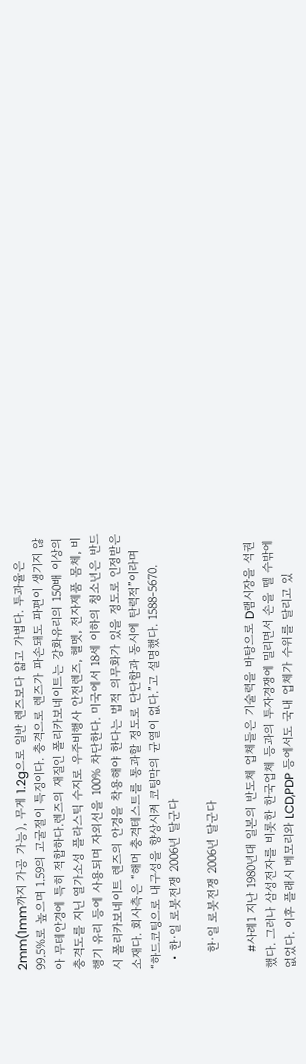2mm(1mm까지 가공 가능), 무게 1.2g으로 일반 렌즈보다 얇고 가볍다. 투과율은 99.5%로 높으며 1.59의 고굴절이 특징이다. 충격으로 렌즈가 파손돼도 파편이 생기지 않아 무테안경에 특히 적합하다.렌즈의 재질인 폴리카보네이트는 강화유리의 150배 이상의 충격도를 지닌 열가소성 플라스틱 수지로 우주비행사 안전렌즈, 헬멧, 전자제품 몸체, 비행기 유리 등에 사용되며 자외선을 100% 차단한다. 미국에서 18세 이하의 청소년은 반드시 폴리카보네이트 렌즈의 안경을 착용해야 한다는 법적 의무화가 있을 정도로 인정받은 소재다. 회사측은 “해머 충격테스트를 통과할 정도로 단단함과 동시에 탄력적”이라며 “하드코팅으로 내구성을 향상시켜 코팅막의 균열이 없다.”고 설명했다. 1588-5670.
  • 한·일 로봇전쟁 2006년 달군다

    한·일 로봇전쟁 2006년 달군다

    #사례1 지난 1980년대 일본의 반도체 업체들은 기술력을 바탕으로 D램시장을 석권했다. 그러나 삼성전자를 비롯한 한국업체 등과의 투자경쟁에 밀리면서 손을 뗄 수밖에 없었다. 이후 플래시 메모리와 LCD,PDP 등에서도 국내 업체가 수위를 달리고 있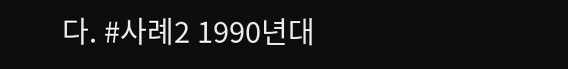다. #사례2 1990년대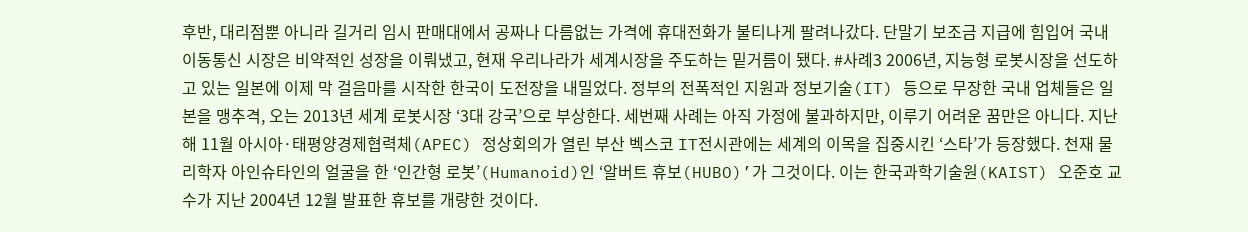후반, 대리점뿐 아니라 길거리 임시 판매대에서 공짜나 다름없는 가격에 휴대전화가 불티나게 팔려나갔다. 단말기 보조금 지급에 힘입어 국내 이동통신 시장은 비약적인 성장을 이뤄냈고, 현재 우리나라가 세계시장을 주도하는 밑거름이 됐다. #사례3 2006년, 지능형 로봇시장을 선도하고 있는 일본에 이제 막 걸음마를 시작한 한국이 도전장을 내밀었다. 정부의 전폭적인 지원과 정보기술(IT) 등으로 무장한 국내 업체들은 일본을 맹추격, 오는 2013년 세계 로봇시장 ‘3대 강국’으로 부상한다. 세번째 사례는 아직 가정에 불과하지만, 이루기 어려운 꿈만은 아니다. 지난해 11월 아시아·태평양경제협력체(APEC) 정상회의가 열린 부산 벡스코 IT전시관에는 세계의 이목을 집중시킨 ‘스타’가 등장했다. 천재 물리학자 아인슈타인의 얼굴을 한 ‘인간형 로봇’(Humanoid)인 ‘알버트 휴보(HUBO)’가 그것이다. 이는 한국과학기술원(KAIST) 오준호 교수가 지난 2004년 12월 발표한 휴보를 개량한 것이다.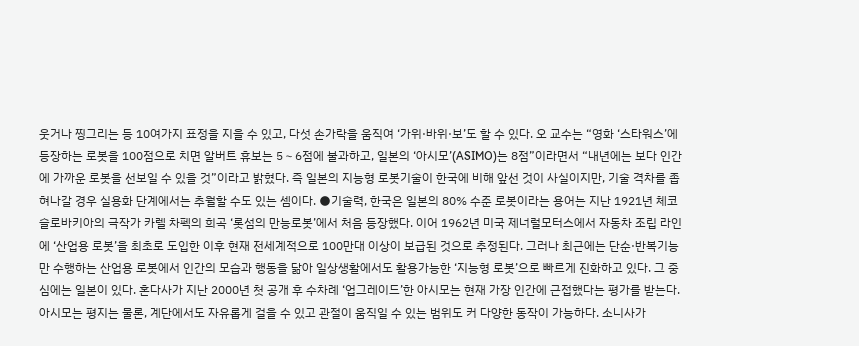웃거나 찡그리는 등 10여가지 표정을 지을 수 있고, 다섯 손가락을 움직여 ‘가위·바위·보’도 할 수 있다. 오 교수는 “영화 ‘스타워스’에 등장하는 로봇을 100점으로 치면 알버트 휴보는 5∼6점에 불과하고, 일본의 ‘아시모’(ASIMO)는 8점”이라면서 “내년에는 보다 인간에 가까운 로봇을 선보일 수 있을 것”이라고 밝혔다. 즉 일본의 지능형 로봇기술이 한국에 비해 앞선 것이 사실이지만, 기술 격차를 좁혀나갈 경우 실용화 단계에서는 추월할 수도 있는 셈이다. ●기술력, 한국은 일본의 80% 수준 로봇이라는 용어는 지난 1921년 체코슬로바키아의 극작가 카렐 차펙의 희곡 ‘롯섬의 만능로봇’에서 처음 등장했다. 이어 1962년 미국 제너럴모터스에서 자동차 조립 라인에 ‘산업용 로봇’을 최초로 도입한 이후 현재 전세계적으로 100만대 이상이 보급된 것으로 추정된다. 그러나 최근에는 단순·반복기능만 수행하는 산업용 로봇에서 인간의 모습과 행동을 닮아 일상생활에서도 활용가능한 ‘지능형 로봇’으로 빠르게 진화하고 있다. 그 중심에는 일본이 있다. 혼다사가 지난 2000년 첫 공개 후 수차례 ‘업그레이드’한 아시모는 현재 가장 인간에 근접했다는 평가를 받는다. 아시모는 평지는 물론, 계단에서도 자유롭게 걸을 수 있고 관절이 움직일 수 있는 범위도 커 다양한 동작이 가능하다. 소니사가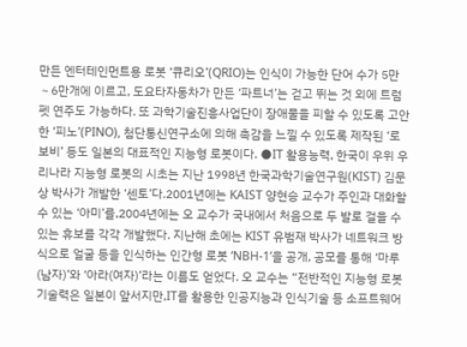만든 엔터테인먼트용 로봇 ‘큐리오’(QRIO)는 인식이 가능한 단어 수가 5만∼6만개에 이르고, 도요타자동차가 만든 ‘파트너’는 걷고 뛰는 것 외에 트럼펫 연주도 가능하다. 또 과학기술진흥사업단이 장애물을 피할 수 있도록 고안한 ‘피노’(PINO), 첨단통신연구소에 의해 촉감을 느낄 수 있도록 제작된 ‘로보비’ 등도 일본의 대표적인 지능형 로봇이다. ●IT 활용능력, 한국이 우위 우리나라 지능형 로봇의 시초는 지난 1998년 한국과학기술연구원(KIST) 김문상 박사가 개발한 ‘센토’다.2001년에는 KAIST 양현승 교수가 주인과 대화할 수 있는 ‘아미’를,2004년에는 오 교수가 국내에서 처음으로 두 발로 걸을 수 있는 휴보를 각각 개발했다. 지난해 초에는 KIST 유범재 박사가 네트워크 방식으로 얼굴 등을 인식하는 인간형 로봇 ‘NBH-1’을 공개, 공모를 통해 ‘마루(남자)’와 ‘아라(여자)’라는 이름도 얻었다. 오 교수는 “전반적인 지능형 로봇 기술력은 일본이 앞서지만,IT를 활용한 인공지능과 인식기술 등 소프트웨어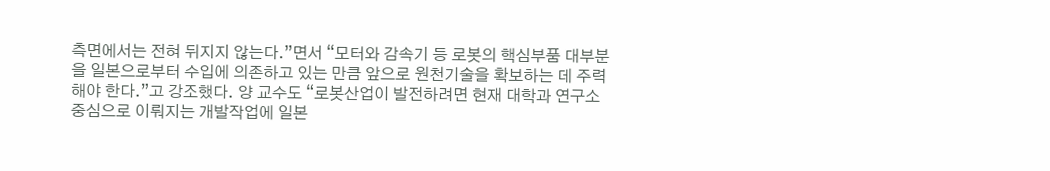측면에서는 전혀 뒤지지 않는다.”면서 “모터와 감속기 등 로봇의 핵심부품 대부분을 일본으로부터 수입에 의존하고 있는 만큼 앞으로 원천기술을 확보하는 데 주력해야 한다.”고 강조했다. 양 교수도 “로봇산업이 발전하려면 현재 대학과 연구소 중심으로 이뤄지는 개발작업에 일본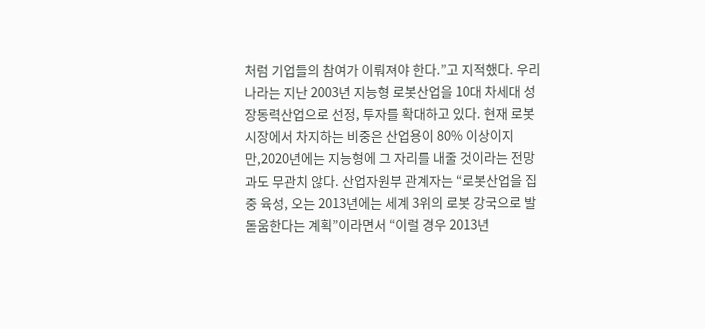처럼 기업들의 참여가 이뤄져야 한다.”고 지적했다. 우리나라는 지난 2003년 지능형 로봇산업을 10대 차세대 성장동력산업으로 선정, 투자를 확대하고 있다. 현재 로봇시장에서 차지하는 비중은 산업용이 80% 이상이지만,2020년에는 지능형에 그 자리를 내줄 것이라는 전망과도 무관치 않다. 산업자원부 관계자는 “로봇산업을 집중 육성, 오는 2013년에는 세계 3위의 로봇 강국으로 발돋움한다는 계획”이라면서 “이럴 경우 2013년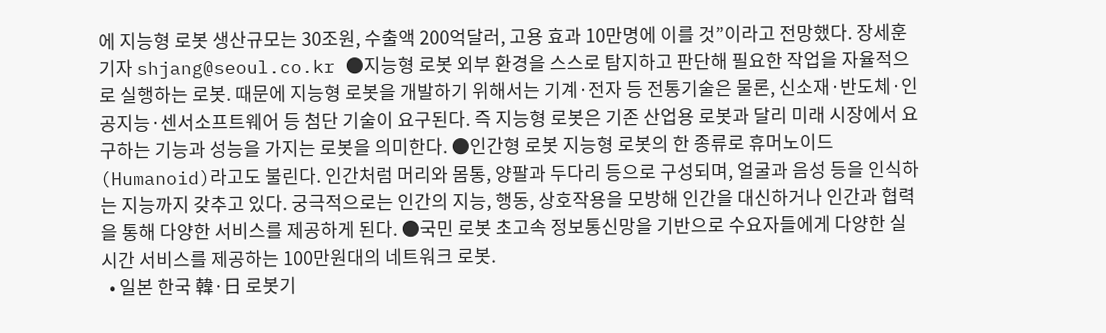에 지능형 로봇 생산규모는 30조원, 수출액 200억달러, 고용 효과 10만명에 이를 것”이라고 전망했다. 장세훈기자 shjang@seoul.co.kr ●지능형 로봇 외부 환경을 스스로 탐지하고 판단해 필요한 작업을 자율적으로 실행하는 로봇. 때문에 지능형 로봇을 개발하기 위해서는 기계·전자 등 전통기술은 물론, 신소재·반도체·인공지능·센서소프트웨어 등 첨단 기술이 요구된다. 즉 지능형 로봇은 기존 산업용 로봇과 달리 미래 시장에서 요구하는 기능과 성능을 가지는 로봇을 의미한다. ●인간형 로봇 지능형 로봇의 한 종류로 휴머노이드(Humanoid)라고도 불린다. 인간처럼 머리와 몸통, 양팔과 두다리 등으로 구성되며, 얼굴과 음성 등을 인식하는 지능까지 갖추고 있다. 궁극적으로는 인간의 지능, 행동, 상호작용을 모방해 인간을 대신하거나 인간과 협력을 통해 다양한 서비스를 제공하게 된다. ●국민 로봇 초고속 정보통신망을 기반으로 수요자들에게 다양한 실시간 서비스를 제공하는 100만원대의 네트워크 로봇.
  • 일본 한국 韓·日 로봇기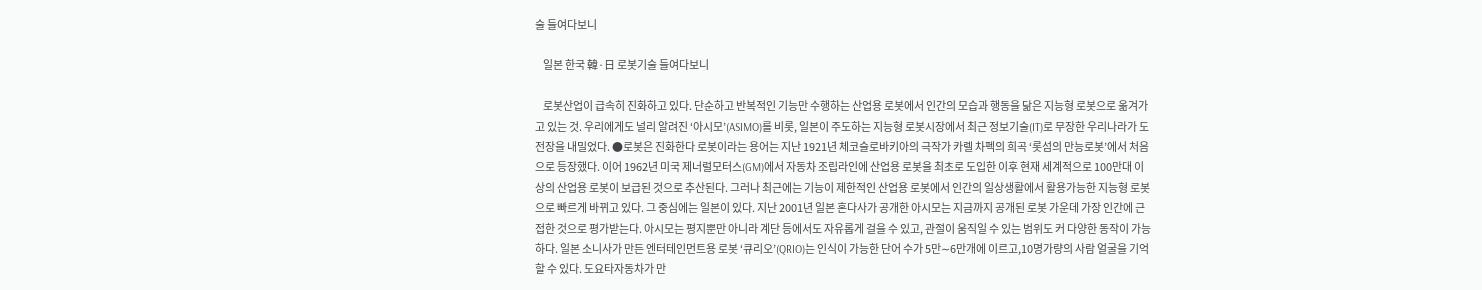술 들여다보니

    일본 한국 韓·日 로봇기술 들여다보니

    로봇산업이 급속히 진화하고 있다. 단순하고 반복적인 기능만 수행하는 산업용 로봇에서 인간의 모습과 행동을 닮은 지능형 로봇으로 옮겨가고 있는 것. 우리에게도 널리 알려진 ‘아시모’(ASIMO)를 비롯, 일본이 주도하는 지능형 로봇시장에서 최근 정보기술(IT)로 무장한 우리나라가 도전장을 내밀었다. ●로봇은 진화한다 로봇이라는 용어는 지난 1921년 체코슬로바키아의 극작가 카렐 차펙의 희곡 ‘롯섬의 만능로봇’에서 처음으로 등장했다. 이어 1962년 미국 제너럴모터스(GM)에서 자동차 조립라인에 산업용 로봇을 최초로 도입한 이후 현재 세계적으로 100만대 이상의 산업용 로봇이 보급된 것으로 추산된다. 그러나 최근에는 기능이 제한적인 산업용 로봇에서 인간의 일상생활에서 활용가능한 지능형 로봇으로 빠르게 바뀌고 있다. 그 중심에는 일본이 있다. 지난 2001년 일본 혼다사가 공개한 아시모는 지금까지 공개된 로봇 가운데 가장 인간에 근접한 것으로 평가받는다. 아시모는 평지뿐만 아니라 계단 등에서도 자유롭게 걸을 수 있고, 관절이 움직일 수 있는 범위도 커 다양한 동작이 가능하다. 일본 소니사가 만든 엔터테인먼트용 로봇 ‘큐리오’(QRIO)는 인식이 가능한 단어 수가 5만∼6만개에 이르고,10명가량의 사람 얼굴을 기억할 수 있다. 도요타자동차가 만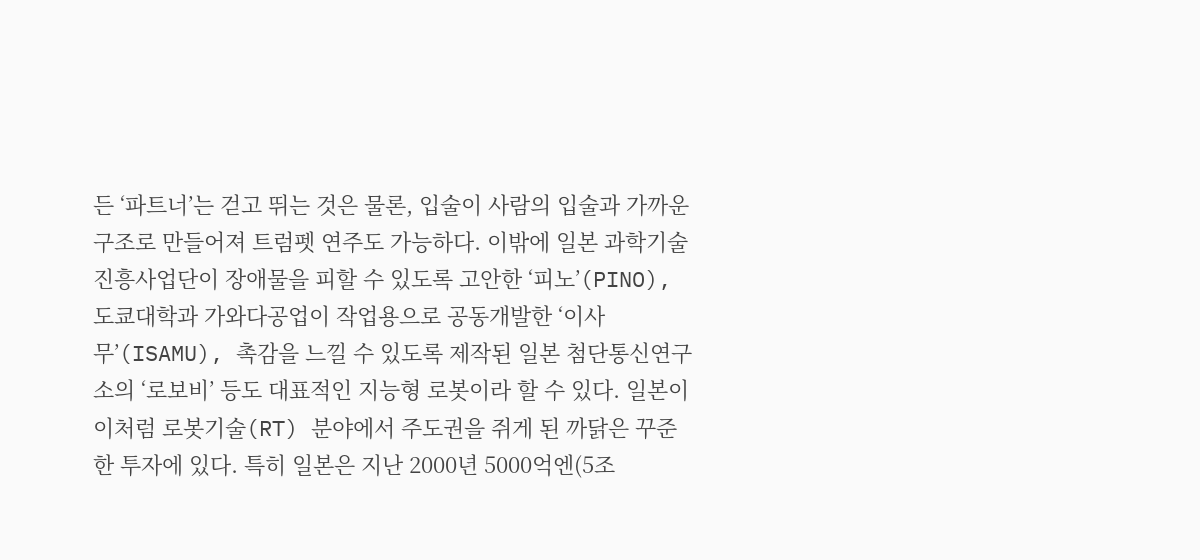든 ‘파트너’는 걷고 뛰는 것은 물론, 입술이 사람의 입술과 가까운 구조로 만들어져 트럼펫 연주도 가능하다. 이밖에 일본 과학기술진흥사업단이 장애물을 피할 수 있도록 고안한 ‘피노’(PINO), 도쿄대학과 가와다공업이 작업용으로 공동개발한 ‘이사무’(ISAMU), 촉감을 느낄 수 있도록 제작된 일본 첨단통신연구소의 ‘로보비’ 등도 대표적인 지능형 로봇이라 할 수 있다. 일본이 이처럼 로봇기술(RT) 분야에서 주도권을 쥐게 된 까닭은 꾸준한 투자에 있다. 특히 일본은 지난 2000년 5000억엔(5조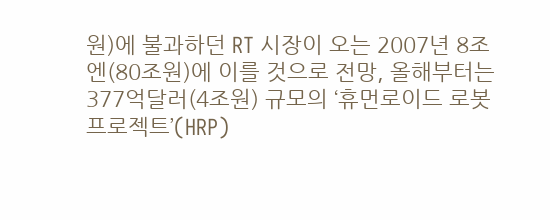원)에 불과하던 RT 시장이 오는 2007년 8조엔(80조원)에 이를 것으로 전망, 올해부터는 377억달러(4조원) 규모의 ‘휴먼로이드 로봇 프로젝트’(HRP)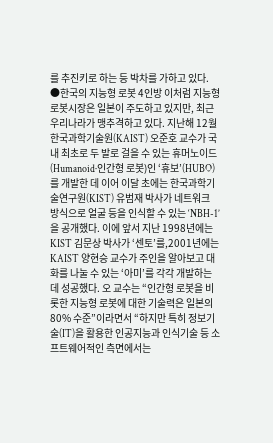를 추진키로 하는 등 박차를 가하고 있다. ●한국의 지능형 로봇 4인방 이처럼 지능형 로봇시장은 일본이 주도하고 있지만, 최근 우리나라가 맹추격하고 있다. 지난해 12월 한국과학기술원(KAIST) 오준호 교수가 국내 최초로 두 발로 걸을 수 있는 휴머노이드(Humanoid·인간형 로봇)인 ‘휴보’(HUBO)를 개발한 데 이어 이달 초에는 한국과학기술연구원(KIST) 유범재 박사가 네트워크 방식으로 얼굴 등을 인식할 수 있는 ‘NBH-1’을 공개했다. 이에 앞서 지난 1998년에는 KIST 김문상 박사가 ‘센토’를,2001년에는 KAIST 양현승 교수가 주인을 알아보고 대화를 나눌 수 있는 ‘아미’를 각각 개발하는 데 성공했다. 오 교수는 “인간형 로봇을 비롯한 지능형 로봇에 대한 기술력은 일본의 80% 수준”이라면서 “하지만 특히 정보기술(IT)을 활용한 인공지능과 인식기술 등 소프트웨어적인 측면에서는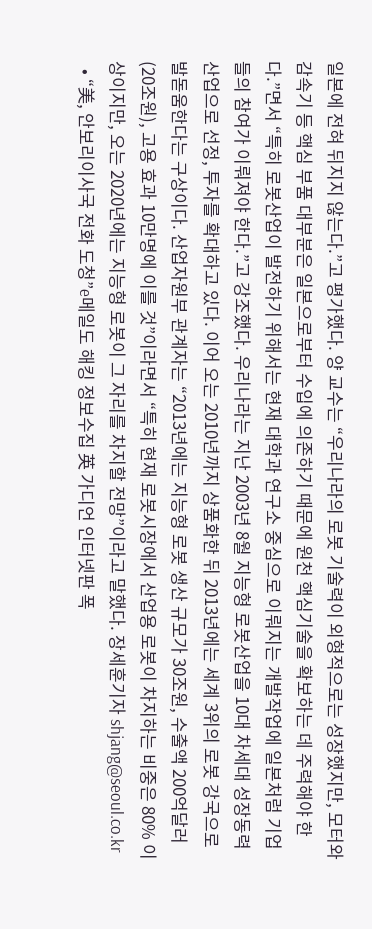일본에 전혀 뒤지지 않는다.”고 평가했다. 양 교수는 “우리나라의 로봇 기술력이 외형적으로는 성장했지만, 모터와 감속기 등 핵심 부품 대부분은 일본으로부터 수입에 의존하기 때문에 원천 핵심기술을 확보하는 데 주력해야 한다.”면서 “특히 로봇산업이 발전하기 위해서는 현재 대학과 연구소 중심으로 이뤄지는 개발작업에 일본처럼 기업들의 참여가 이뤄져야 한다.”고 강조했다. 우리나라는 지난 2003년 8월 지능형 로봇산업을 10대 차세대 성장동력산업으로 선정, 투자를 확대하고 있다. 이어 오는 2010년까지 상품화한 뒤 2013년에는 세계 3위의 로봇 강국으로 발돋움한다는 구상이다. 산업자원부 관계자는 “2013년에는 지능형 로봇 생산 규모가 30조원, 수출액 200억달러(20조원), 고용 효과 10만명에 이를 것”이라면서 “특히 현재 로봇시장에서 산업용 로봇이 차지하는 비중은 80% 이상이지만, 오는 2020년에는 지능형 로봇이 그 자리를 차지할 전망”이라고 말했다. 장세훈기자 shjang@seoul.co.kr
  • “美, 안보리이사국 전화 도청”e메일도 해킹 정보수집 英 가디언 인터넷판 폭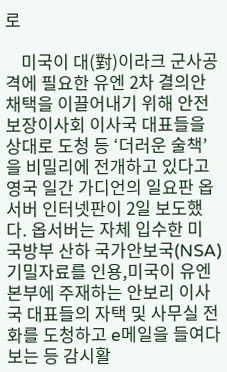로

    미국이 대(對)이라크 군사공격에 필요한 유엔 2차 결의안 채택을 이끌어내기 위해 안전보장이사회 이사국 대표들을 상대로 도청 등 ‘더러운 술책’을 비밀리에 전개하고 있다고 영국 일간 가디언의 일요판 옵서버 인터넷판이 2일 보도했다. 옵서버는 자체 입수한 미 국방부 산하 국가안보국(NSA) 기밀자료를 인용,미국이 유엔본부에 주재하는 안보리 이사국 대표들의 자택 및 사무실 전화를 도청하고 e메일을 들여다보는 등 감시활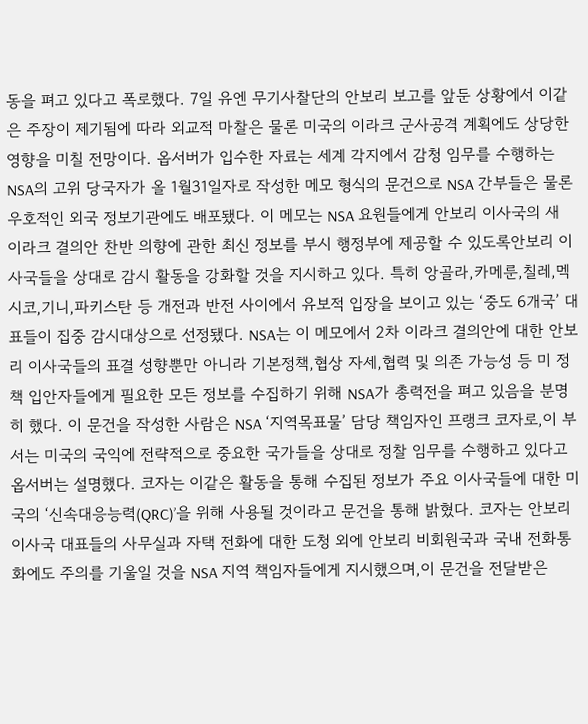동을 펴고 있다고 폭로했다. 7일 유엔 무기사찰단의 안보리 보고를 앞둔 상황에서 이같은 주장이 제기됨에 따라 외교적 마찰은 물론 미국의 이라크 군사공격 계획에도 상당한 영향을 미칠 전망이다. 옵서버가 입수한 자료는 세계 각지에서 감청 임무를 수행하는 NSA의 고위 당국자가 올 1월31일자로 작성한 메모 형식의 문건으로 NSA 간부들은 물론 우호적인 외국 정보기관에도 배포됐다. 이 메모는 NSA 요원들에게 안보리 이사국의 새 이라크 결의안 찬반 의향에 관한 최신 정보를 부시 행정부에 제공할 수 있도록안보리 이사국들을 상대로 감시 활동을 강화할 것을 지시하고 있다. 특히 앙골라,카메룬,칠레,멕시코,기니,파키스탄 등 개전과 반전 사이에서 유보적 입장을 보이고 있는 ‘중도 6개국’ 대표들이 집중 감시대상으로 선정됐다. NSA는 이 메모에서 2차 이라크 결의안에 대한 안보리 이사국들의 표결 성향뿐만 아니라 기본정책,협상 자세,협력 및 의존 가능성 등 미 정책 입안자들에게 필요한 모든 정보를 수집하기 위해 NSA가 총력전을 펴고 있음을 분명히 했다. 이 문건을 작성한 사람은 NSA ‘지역목표물’ 담당 책임자인 프랭크 코자로,이 부서는 미국의 국익에 전략적으로 중요한 국가들을 상대로 정찰 임무를 수행하고 있다고 옵서버는 설명했다. 코자는 이같은 활동을 통해 수집된 정보가 주요 이사국들에 대한 미국의 ‘신속대응능력(QRC)’을 위해 사용될 것이라고 문건을 통해 밝혔다. 코자는 안보리 이사국 대표들의 사무실과 자택 전화에 대한 도청 외에 안보리 비회원국과 국내 전화통화에도 주의를 기울일 것을 NSA 지역 책임자들에게 지시했으며,이 문건을 전달받은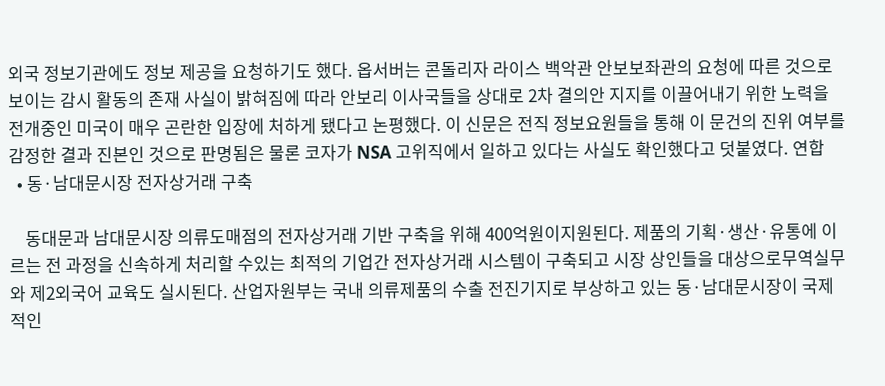외국 정보기관에도 정보 제공을 요청하기도 했다. 옵서버는 콘돌리자 라이스 백악관 안보보좌관의 요청에 따른 것으로 보이는 감시 활동의 존재 사실이 밝혀짐에 따라 안보리 이사국들을 상대로 2차 결의안 지지를 이끌어내기 위한 노력을 전개중인 미국이 매우 곤란한 입장에 처하게 됐다고 논평했다. 이 신문은 전직 정보요원들을 통해 이 문건의 진위 여부를 감정한 결과 진본인 것으로 판명됨은 물론 코자가 NSA 고위직에서 일하고 있다는 사실도 확인했다고 덧붙였다. 연합
  • 동·남대문시장 전자상거래 구축

    동대문과 남대문시장 의류도매점의 전자상거래 기반 구축을 위해 400억원이지원된다. 제품의 기획·생산·유통에 이르는 전 과정을 신속하게 처리할 수있는 최적의 기업간 전자상거래 시스템이 구축되고 시장 상인들을 대상으로무역실무와 제2외국어 교육도 실시된다. 산업자원부는 국내 의류제품의 수출 전진기지로 부상하고 있는 동·남대문시장이 국제적인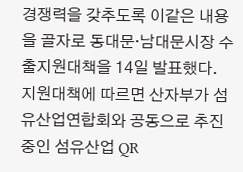경쟁력을 갖추도록 이같은 내용을 골자로 동대문·남대문시장 수출지원대책을 14일 발표했다. 지원대책에 따르면 산자부가 섬유산업연합회와 공동으로 추진 중인 섬유산업 QR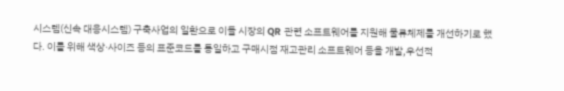시스템(신속 대응시스템) 구축사업의 일환으로 이들 시장의 QR 관련 소프트웨어를 지원해 물류체제를 개선하기로 했다. 이를 위해 색상·사이즈 등의 표준코드를 통일하고 구매시점 재고관리 소프트웨어 등을 개발,우선적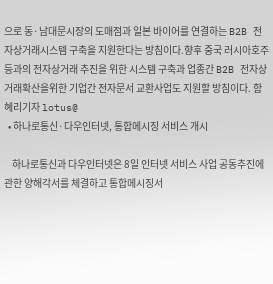으로 동·남대문시장의 도매점과 일본 바이어를 연결하는 B2B 전자상거래시스템 구축을 지원한다는 방침이다.향후 중국 러시아호주 등과의 전자상거래 추진을 위한 시스템 구축과 업종간 B2B 전자상거래확산을위한 기업간 전자문서 교환사업도 지원할 방침이다. 함혜리기자 lotus@
  • 하나로통신·다우인터넷, 통합메시징 서비스 개시

    하나로통신과 다우인터넷은 8일 인터넷 서비스 사업 공동추진에 관한 양해각서를 체결하고 통합메시징서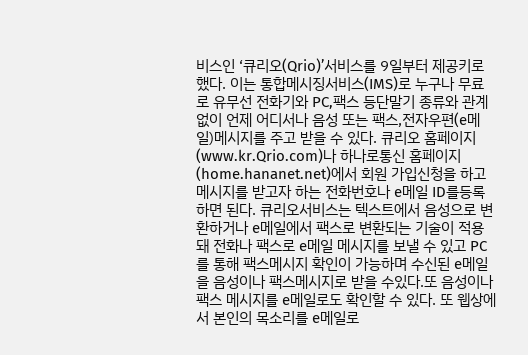비스인 ‘큐리오(Qrio)’서비스를 9일부터 제공키로 했다. 이는 통합메시징서비스(IMS)로 누구나 무료로 유무선 전화기와 PC,팩스 등단말기 종류와 관계없이 언제 어디서나 음성 또는 팩스,전자우편(e메일)메시지를 주고 받을 수 있다. 큐리오 홈페이지(www.kr.Qrio.com)나 하나로통신 홈페이지(home.hananet.net)에서 회원 가입신청을 하고 메시지를 받고자 하는 전화번호나 e메일 ID를등록하면 된다. 큐리오서비스는 텍스트에서 음성으로 변환하거나 e메일에서 팩스로 변환되는 기술이 적용돼 전화나 팩스로 e메일 메시지를 보낼 수 있고 PC를 통해 팩스메시지 확인이 가능하며 수신된 e메일을 음성이나 팩스메시지로 받을 수있다.또 음성이나 팩스 메시지를 e메일로도 확인할 수 있다. 또 웹상에서 본인의 목소리를 e메일로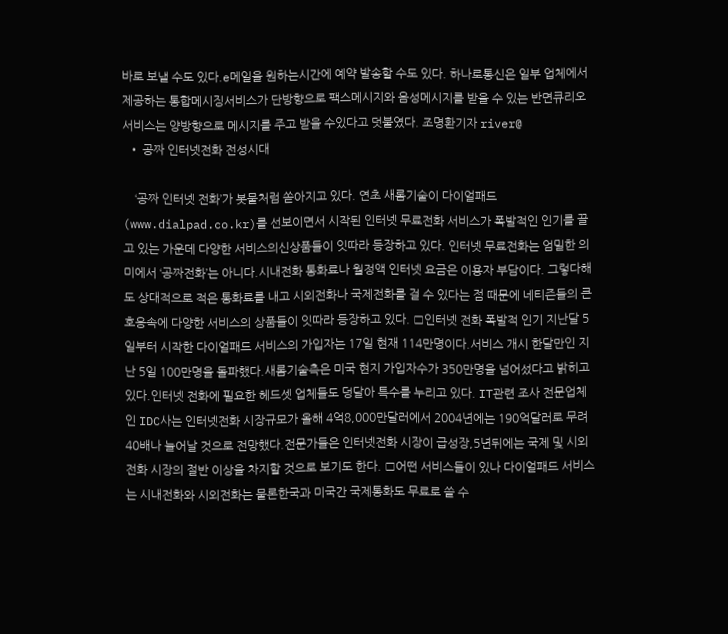바로 보낼 수도 있다.e메일을 원하는시간에 예약 발송할 수도 있다. 하나로통신은 일부 업체에서 제공하는 통합메시징서비스가 단방향으로 팩스메시지와 음성메시지를 받을 수 있는 반면큐리오 서비스는 양방향으로 메시지를 주고 받을 수있다고 덧붙였다. 조명환기자 river@
  • 공짜 인터넷전화 전성시대

    ‘공짜 인터넷 전화’가 봇물처럼 쏟아지고 있다. 연초 새롬기술이 다이얼패드(www.dialpad.co.kr)를 선보이면서 시작된 인터넷 무료전화 서비스가 폭발적인 인기를 끌고 있는 가운데 다양한 서비스의신상품들이 잇따라 등장하고 있다. 인터넷 무료전화는 엄밀한 의미에서 ‘공짜전화’는 아니다.시내전화 통화료나 월정액 인터넷 요금은 이용자 부담이다. 그렇다해도 상대적으로 적은 통화료를 내고 시외전화나 국제전화를 걸 수 있다는 점 때문에 네티즌들의 큰 호응속에 다양한 서비스의 상품들이 잇따라 등장하고 있다. □인터넷 전화 폭발적 인기 지난달 5일부터 시작한 다이얼패드 서비스의 가입자는 17일 현재 114만명이다.서비스 개시 한달만인 지난 5일 100만명을 돌파했다.새롬기술측은 미국 현지 가입자수가 350만명을 넘어섰다고 밝히고 있다.인터넷 전화에 필요한 헤드셋 업체들도 덩달아 특수를 누리고 있다. IT관련 조사 전문업체인 IDC사는 인터넷전화 시장규모가 올해 4억8,000만달러에서 2004년에는 190억달러로 무려 40배나 늘어날 것으로 전망했다.전문가들은 인터넷전화 시장이 급성장,5년뒤에는 국제 및 시외전화 시장의 절반 이상을 차지할 것으로 보기도 한다. □어떤 서비스들이 있나 다이얼패드 서비스는 시내전화와 시외전화는 물론한국과 미국간 국제통화도 무료로 쓸 수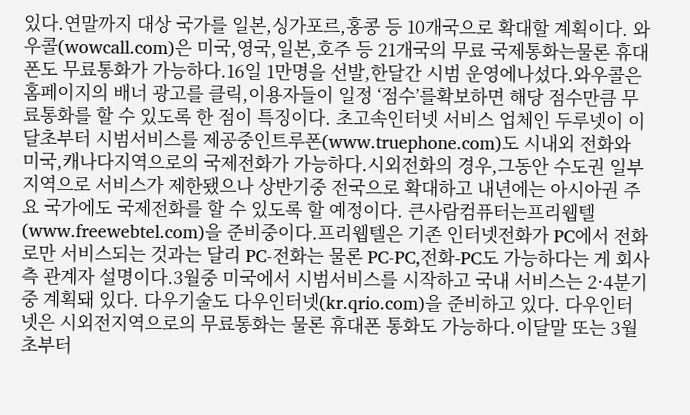있다.연말까지 대상 국가를 일본,싱가포르,홍콩 등 10개국으로 확대할 계획이다. 와우콜(wowcall.com)은 미국,영국,일본,호주 등 21개국의 무료 국제통화는물론 휴대폰도 무료통화가 가능하다.16일 1만명을 선발,한달간 시범 운영에나섰다.와우콜은 홈페이지의 배너 광고를 클릭,이용자들이 일정 ‘점수’를확보하면 해당 점수만큼 무료통화를 할 수 있도록 한 점이 특징이다. 초고속인터넷 서비스 업체인 두루넷이 이달초부터 시범서비스를 제공중인트루폰(www.truephone.com)도 시내외 전화와 미국,캐나다지역으로의 국제전화가 가능하다.시외전화의 경우,그동안 수도권 일부 지역으로 서비스가 제한됐으나 상반기중 전국으로 확대하고 내년에는 아시아권 주요 국가에도 국제전화를 할 수 있도록 할 예정이다. 큰사람컴퓨터는프리웹텔(www.freewebtel.com)을 준비중이다.프리웹텔은 기존 인터넷전화가 PC에서 전화로만 서비스되는 것과는 달리 PC-전화는 물론 PC-PC,전화-PC도 가능하다는 게 회사측 관계자 설명이다.3월중 미국에서 시범서비스를 시작하고 국내 서비스는 2·4분기중 계획돼 있다. 다우기술도 다우인터넷(kr.qrio.com)을 준비하고 있다. 다우인터넷은 시외전지역으로의 무료통화는 물론 휴대폰 통화도 가능하다.이달말 또는 3월초부터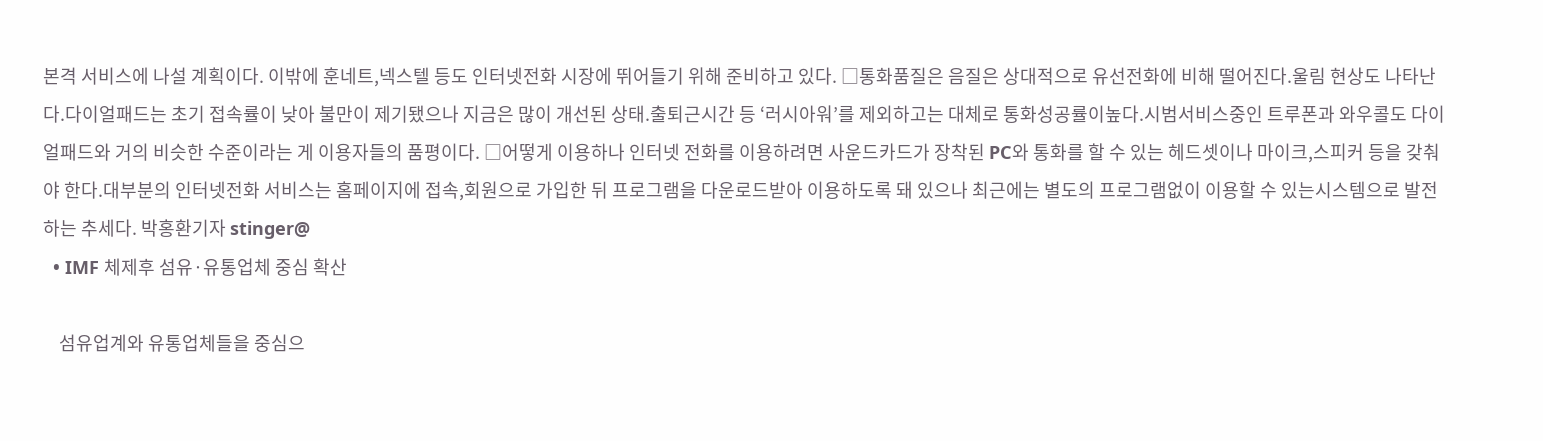본격 서비스에 나설 계획이다. 이밖에 훈네트,넥스텔 등도 인터넷전화 시장에 뛰어들기 위해 준비하고 있다. □통화품질은 음질은 상대적으로 유선전화에 비해 떨어진다.울림 현상도 나타난다.다이얼패드는 초기 접속률이 낮아 불만이 제기됐으나 지금은 많이 개선된 상태.출퇴근시간 등 ‘러시아워’를 제외하고는 대체로 통화성공률이높다.시범서비스중인 트루폰과 와우콜도 다이얼패드와 거의 비슷한 수준이라는 게 이용자들의 품평이다. □어떻게 이용하나 인터넷 전화를 이용하려면 사운드카드가 장착된 PC와 통화를 할 수 있는 헤드셋이나 마이크,스피커 등을 갖춰야 한다.대부분의 인터넷전화 서비스는 홈페이지에 접속,회원으로 가입한 뒤 프로그램을 다운로드받아 이용하도록 돼 있으나 최근에는 별도의 프로그램없이 이용할 수 있는시스템으로 발전하는 추세다. 박홍환기자 stinger@
  • IMF 체제후 섬유·유통업체 중심 확산

    섬유업계와 유통업체들을 중심으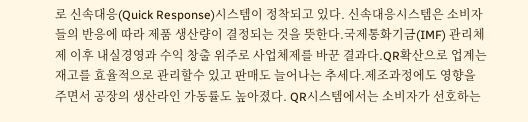로 신속대응(Quick Response)시스템이 정착되고 있다. 신속대응시스템은 소비자들의 반응에 따라 제품 생산량이 결정되는 것을 뜻한다.국제통화기금(IMF) 관리체제 이후 내실경영과 수익 창출 위주로 사업체제를 바꾼 결과다.QR확산으로 업계는 재고를 효율적으로 관리할수 있고 판매도 늘어나는 추세다.제조과정에도 영향을 주면서 공장의 생산라인 가동률도 높아졌다. QR시스템에서는 소비자가 선호하는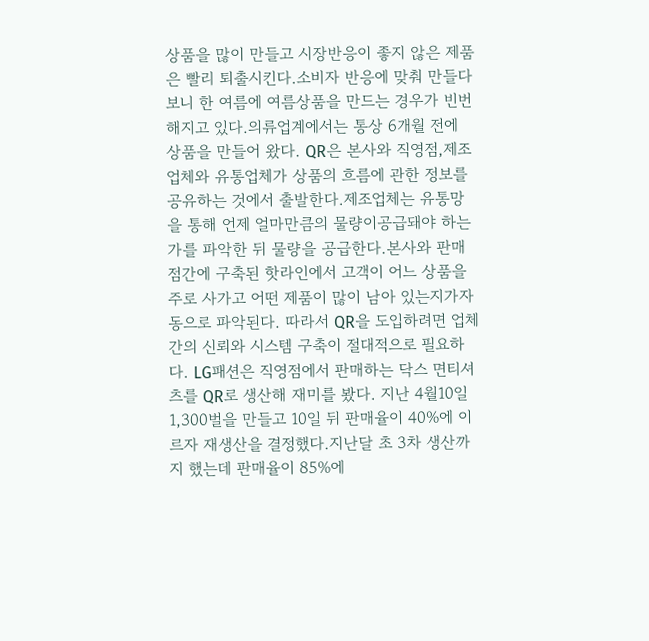상품을 많이 만들고 시장반응이 좋지 않은 제품은 빨리 퇴출시킨다.소비자 반응에 맞춰 만들다보니 한 여름에 여름상품을 만드는 경우가 빈번해지고 있다.의류업계에서는 통상 6개월 전에 상품을 만들어 왔다. QR은 본사와 직영점,제조업체와 유통업체가 상품의 흐름에 관한 정보를 공유하는 것에서 출발한다.제조업체는 유통망을 통해 언제 얼마만큼의 물량이공급돼야 하는가를 파악한 뒤 물량을 공급한다.본사와 판매점간에 구축된 핫라인에서 고객이 어느 상품을 주로 사가고 어떤 제품이 많이 남아 있는지가자동으로 파악된다. 따라서 QR을 도입하려면 업체간의 신뢰와 시스템 구축이 절대적으로 필요하다. LG패션은 직영점에서 판매하는 닥스 면티셔츠를 QR로 생산해 재미를 봤다. 지난 4월10일 1,300벌을 만들고 10일 뒤 판매율이 40%에 이르자 재생산을 결정했다.지난달 초 3차 생산까지 했는데 판매율이 85%에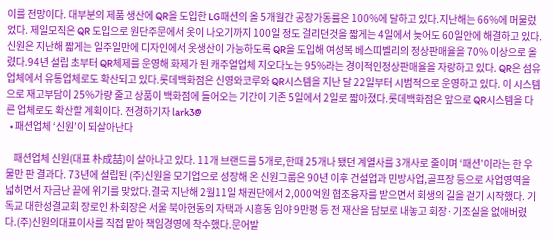이를 전망이다. 대부분의 제품 생산에 QR을 도입한 LG패션의 올 5개월간 공장가동률은 100%에 달하고 있다.지난해는 66%에 머물렀었다. 제일모직은 QR 도입으로 원단주문에서 옷이 나오기까지 100일 정도 걸리던것을 짧게는 4일에서 늦어도 60일안에 해결하고 있다. 신원은 지난해 짧게는 일주일만에 디자인에서 옷생산이 가능하도록 QR을 도입해 여성복 베스띠벨리의 정상판매율을 70% 이상으로 올렸다.94년 설립 초부터 QR체제를 운영해 화제가 된 캐주얼업체 지오다노는 95%라는 경이적인정상판매율을 자랑하고 있다. QR은 섬유업체에서 유통업체로도 확산되고 있다.롯데백화점은 신영와코루와 QR시스템을 지난 달 22일부터 시범적으로 운영하고 있다. 이 시스템으로 재고부담이 25%가량 줄고 상품이 백화점에 들어오는 기간이 기존 5일에서 2일로 짧아졌다.롯데백화점은 앞으로 QR시스템을 다른 업체로도 확산할 계획이다. 전경하기자 lark3@
  • 패션업체 ‘신원’이 되살아난다

    패션업체 신원(대표 朴成喆)이 살아나고 있다. 11개 브랜드를 5개로,한때 25개나 됐던 계열사를 3개사로 줄이며 ‘패션’이라는 한 우물만 판 결과다. 73년에 설립된 (주)신원을 모기업으로 성장해 온 신원그룹은 90년 이후 건설업과 민방사업,골프장 등으로 사업영역을 넓히면서 자금난 끝에 위기를 맞았다.결국 지난해 2월11일 채권단에서 2,000억원 협조융자를 받으면서 회생의 길을 걷기 시작했다. 기독교 대한성결교회 장로인 朴회장은 서울 북아현동의 자택과 시흥동 임야 9만평 등 전 재산을 담보로 내놓고 회장·기조실을 없애버렸다.(주)신원의대표이사를 직접 맡아 책임경영에 착수했다.문어발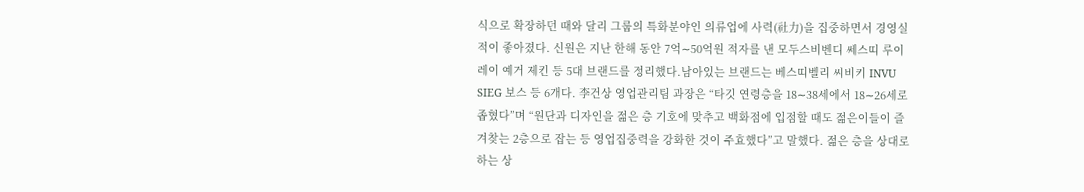식으로 확장하던 때와 달리 그룹의 특화분야인 의류업에 사력(社力)을 집중하면서 경영실적이 좋아졌다. 신원은 지난 한해 동안 7억∼50억원 적자를 낸 모두스비벤디 쎄스띠 루이레이 예거 제킨 등 5대 브랜드를 정리했다.남아있는 브랜드는 베스띠벨리 씨비키 INVU SIEG 보스 등 6개다. 李건상 영업관리팀 과장은 “타깃 연령층을 18∼38세에서 18∼26세로 좁혔다”며 “원단과 디자인을 젊은 층 기호에 맞추고 백화점에 입점할 때도 젊은이들이 즐겨찾는 2층으로 잡는 등 영업집중력을 강화한 것이 주효했다”고 말했다. 젊은 층을 상대로 하는 상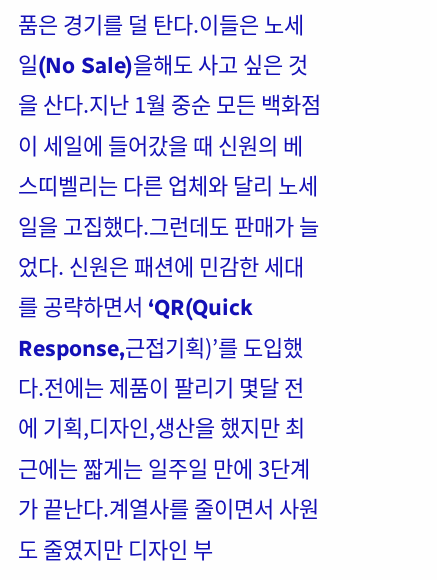품은 경기를 덜 탄다.이들은 노세일(No Sale)을해도 사고 싶은 것을 산다.지난 1월 중순 모든 백화점이 세일에 들어갔을 때 신원의 베스띠벨리는 다른 업체와 달리 노세일을 고집했다.그런데도 판매가 늘었다. 신원은 패션에 민감한 세대를 공략하면서 ‘QR(Quick Response,근접기획)’를 도입했다.전에는 제품이 팔리기 몇달 전에 기획,디자인,생산을 했지만 최근에는 짧게는 일주일 만에 3단계가 끝난다.계열사를 줄이면서 사원도 줄였지만 디자인 부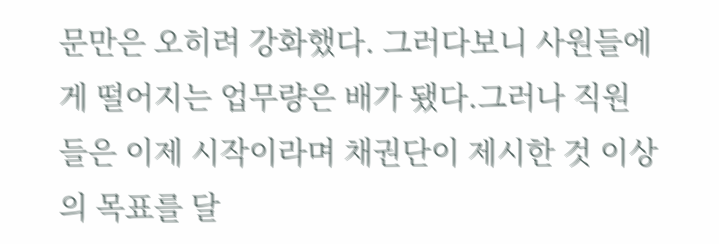문만은 오히려 강화했다. 그러다보니 사원들에게 떨어지는 업무량은 배가 됐다.그러나 직원들은 이제 시작이라며 채권단이 제시한 것 이상의 목표를 달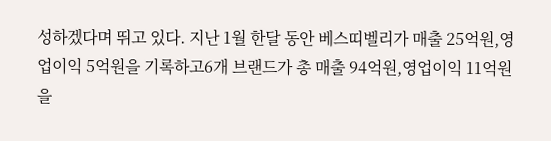성하겠다며 뛰고 있다. 지난 1월 한달 동안 베스띠벨리가 매출 25억원,영업이익 5억원을 기록하고6개 브랜드가 총 매출 94억원,영업이익 11억원을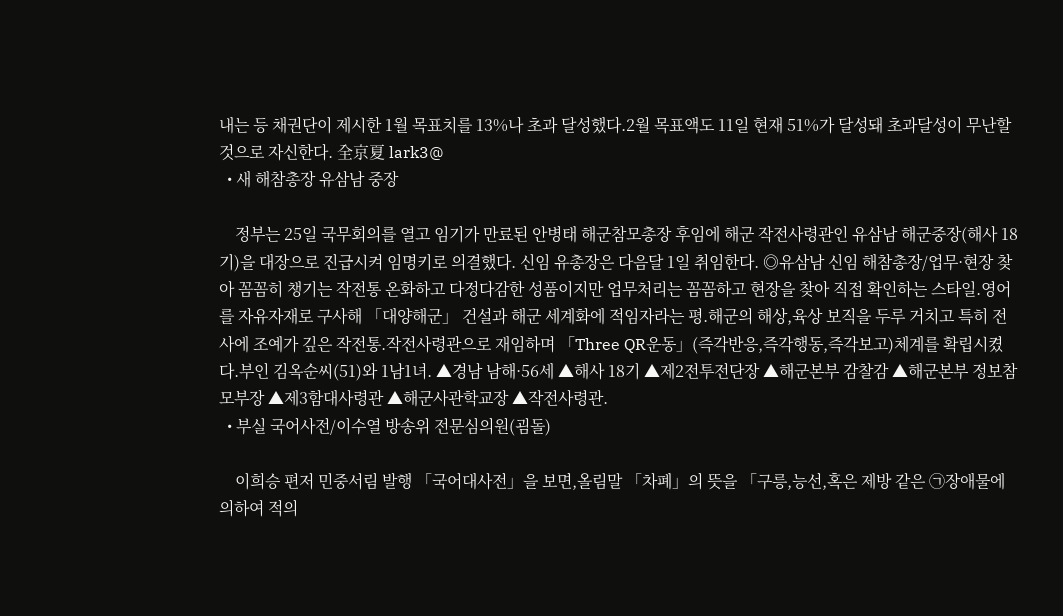내는 등 채권단이 제시한 1월 목표치를 13%나 초과 달성했다.2월 목표액도 11일 현재 51%가 달성돼 초과달성이 무난할 것으로 자신한다. 全京夏 lark3@
  • 새 해참총장 유삼남 중장

    정부는 25일 국무회의를 열고 임기가 만료된 안병태 해군참모총장 후임에 해군 작전사령관인 유삼남 해군중장(해사 18기)을 대장으로 진급시켜 임명키로 의결했다. 신임 유총장은 다음달 1일 취임한다. ◎유삼남 신임 해참총장/업무·현장 찾아 꼼꼼히 챙기는 작전통 온화하고 다정다감한 성품이지만 업무처리는 꼼꼼하고 현장을 찾아 직접 확인하는 스타일.영어를 자유자재로 구사해 「대양해군」 건설과 해군 세계화에 적임자라는 평.해군의 해상,육상 보직을 두루 거치고 특히 전사에 조예가 깊은 작전통.작전사령관으로 재임하며 「Three QR운동」(즉각반응,즉각행동,즉각보고)체계를 확립시켰다.부인 김옥순씨(51)와 1남1녀. ▲경남 남해·56세 ▲해사 18기 ▲제2전투전단장 ▲해군본부 감찰감 ▲해군본부 정보참모부장 ▲제3함대사령관 ▲해군사관학교장 ▲작전사령관.
  • 부실 국어사전/이수열 방송위 전문심의원(굄돌)

    이희승 편저 민중서림 발행 「국어대사전」을 보면,올림말 「차폐」의 뜻을 「구릉,능선,혹은 제방 같은 ㉠장애물에 의하여 적의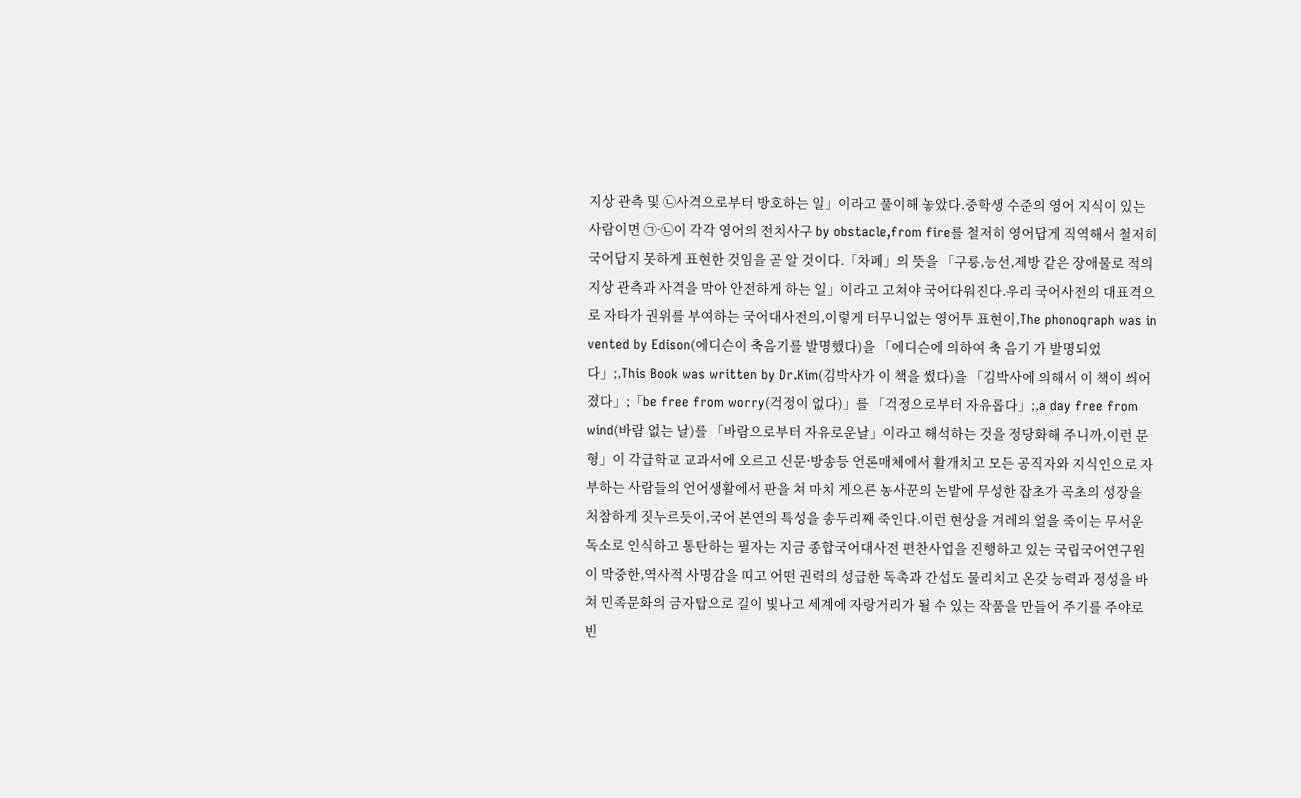지상 관측 및 ㉡사격으로부터 방호하는 일」이라고 풀이해 놓았다.중학생 수준의 영어 지식이 있는 사람이면 ㉠·㉡이 각각 영어의 전치사구 by obstacle,from fire를 철저히 영어답게 직역해서 철저히 국어답지 못하게 표현한 것임을 곧 알 것이다.「차폐」의 뜻을 「구릉,능선,제방 같은 장애물로 적의 지상 관측과 사격을 막아 안전하게 하는 일」이라고 고쳐야 국어다워진다.우리 국어사전의 대표격으로 자타가 권위를 부여하는 국어대사전의,이렇게 터무니없는 영어투 표현이,The phonoqraph was in vented by Edison(에디슨이 축음기를 발명했다)을 「에디슨에 의하여 축 음기 가 발명되었다」;,This Book was written by Dr.Kim(김박사가 이 책을 썼다)을 「김박사에 의해서 이 책이 씌어졌다」;「be free from worry(걱정이 없다)」를 「걱정으로부터 자유롭다」;,a day free from wind(바람 없는 날)를 「바람으로부터 자유로운날」이라고 해석하는 것을 정당화해 주니까,이런 문형」이 각급학교 교과서에 오르고 신문·방송등 언론매체에서 활개치고 모든 공직자와 지식인으로 자부하는 사람들의 언어생활에서 판을 쳐 마치 게으른 농사꾼의 논밭에 무성한 잡초가 곡초의 성장을 처참하게 짓누르듯이,국어 본연의 특성을 송두리째 죽인다.이런 현상을 겨레의 얼을 죽이는 무서운 독소로 인식하고 통탄하는 필자는 지금 종합국어대사전 편찬사업을 진행하고 있는 국립국어연구원이 막중한,역사적 사명감을 띠고 어떤 권력의 성급한 독촉과 간섭도 물리치고 온갖 능력과 정성을 바쳐 민족문화의 금자탑으로 길이 빛나고 세계에 자랑거리가 될 수 있는 작품을 만들어 주기를 주야로 빈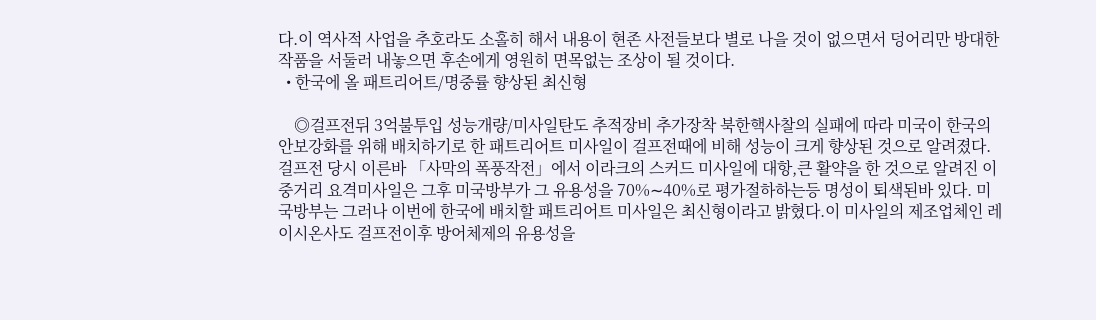다.이 역사적 사업을 추호라도 소홀히 해서 내용이 현존 사전들보다 별로 나을 것이 없으면서 덩어리만 방대한 작품을 서둘러 내놓으면 후손에게 영원히 면목없는 조상이 될 것이다.
  • 한국에 올 패트리어트/명중률 향상된 최신형

    ◎걸프전뒤 3억불투입 성능개량/미사일탄도 추적장비 추가장착 북한핵사찰의 실패에 따라 미국이 한국의 안보강화를 위해 배치하기로 한 패트리어트 미사일이 걸프전때에 비해 성능이 크게 향상된 것으로 알려졌다. 걸프전 당시 이른바 「사막의 폭풍작전」에서 이라크의 스커드 미사일에 대항,큰 활약을 한 것으로 알려진 이 중거리 요격미사일은 그후 미국방부가 그 유용성을 70%∼40%로 평가절하하는등 명성이 퇴색된바 있다. 미국방부는 그러나 이번에 한국에 배치할 패트리어트 미사일은 최신형이라고 밝혔다.이 미사일의 제조업체인 레이시온사도 걸프전이후 방어체제의 유용성을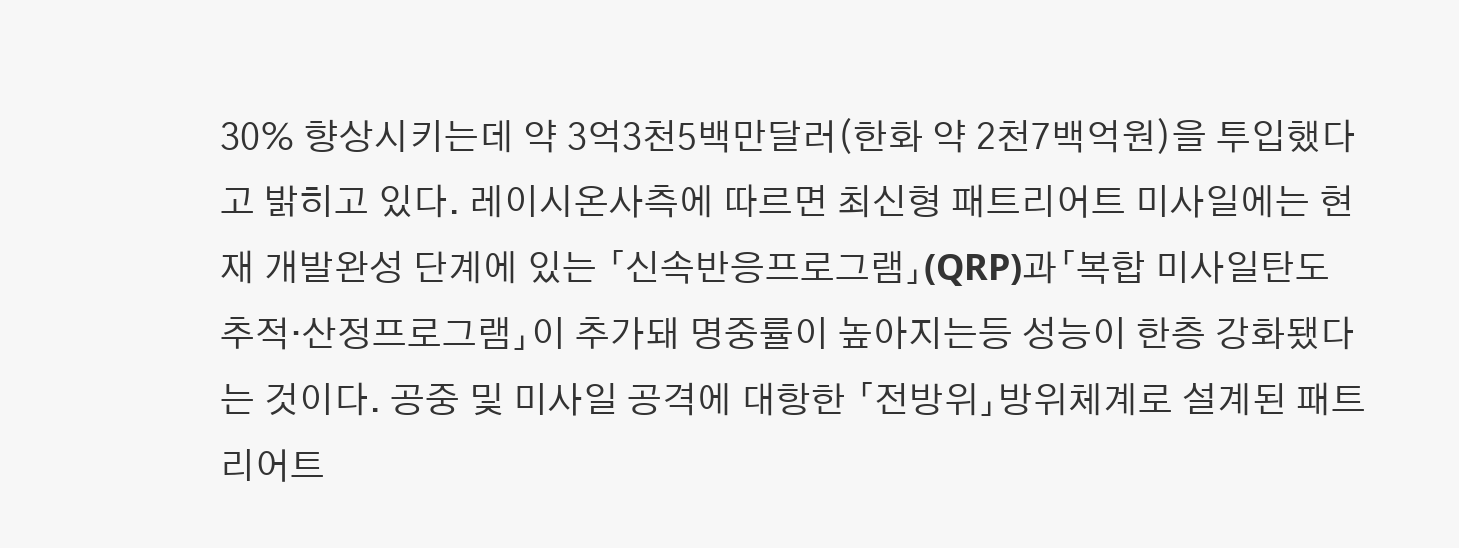30% 향상시키는데 약 3억3천5백만달러(한화 약 2천7백억원)을 투입했다고 밝히고 있다. 레이시온사측에 따르면 최신형 패트리어트 미사일에는 현재 개발완성 단계에 있는 「신속반응프로그램」(QRP)과「복합 미사일탄도 추적·산정프로그램」이 추가돼 명중률이 높아지는등 성능이 한층 강화됐다는 것이다. 공중 및 미사일 공격에 대항한 「전방위」방위체계로 설계된 패트리어트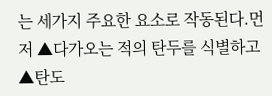는 세가지 주요한 요소로 작동된다.먼저 ▲다가오는 적의 탄두를 식별하고 ▲탄도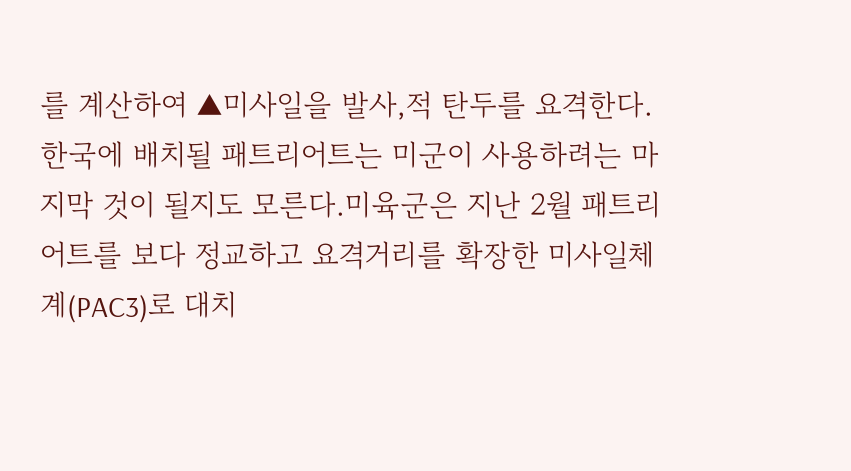를 계산하여 ▲미사일을 발사,적 탄두를 요격한다. 한국에 배치될 패트리어트는 미군이 사용하려는 마지막 것이 될지도 모른다.미육군은 지난 2월 패트리어트를 보다 정교하고 요격거리를 확장한 미사일체계(PAC3)로 대치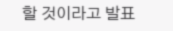할 것이라고 발표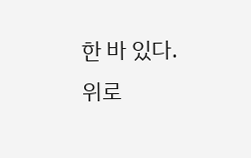한 바 있다.
위로